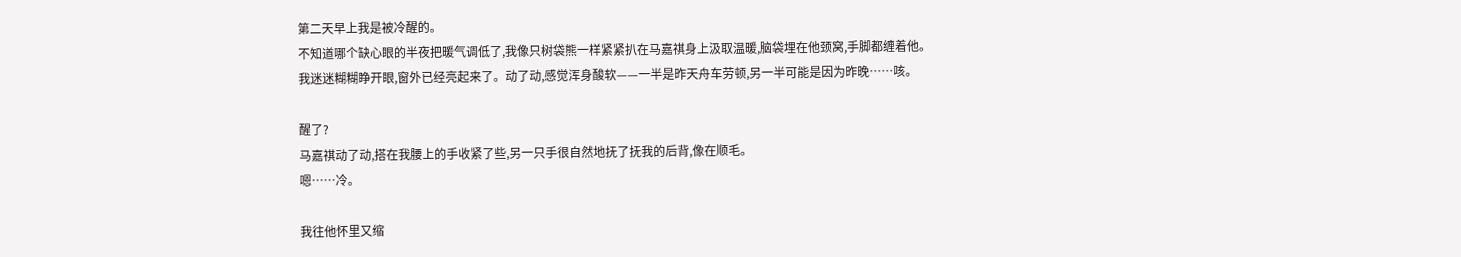第二天早上我是被冷醒的。
不知道哪个缺心眼的半夜把暖气调低了,我像只树袋熊一样紧紧扒在马嘉祺身上汲取温暖,脑袋埋在他颈窝,手脚都缠着他。
我迷迷糊糊睁开眼,窗外已经亮起来了。动了动,感觉浑身酸软——一半是昨天舟车劳顿,另一半可能是因为昨晚……咳。

醒了?
马嘉祺动了动,搭在我腰上的手收紧了些,另一只手很自然地抚了抚我的后背,像在顺毛。
嗯……冷。

我往他怀里又缩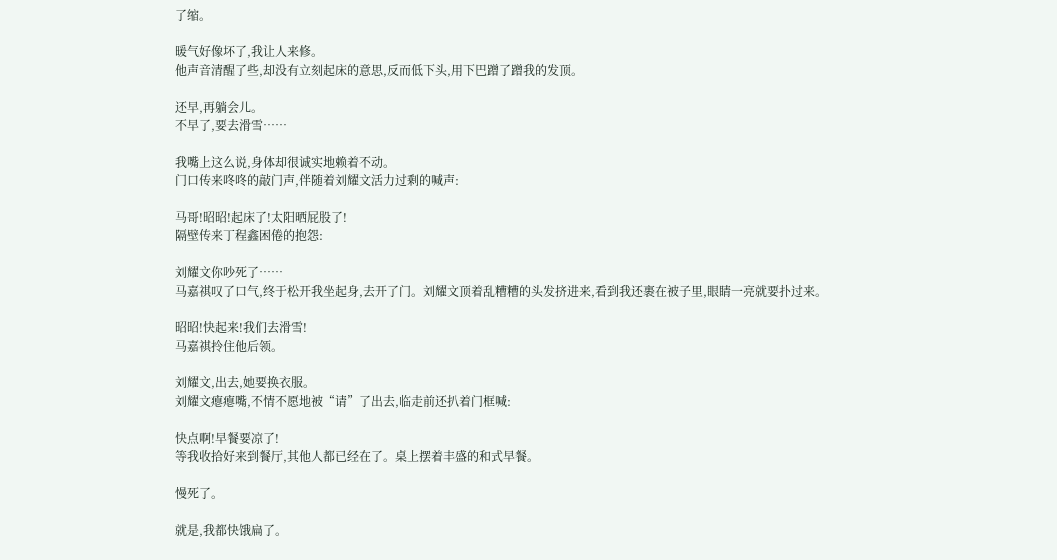了缩。

暖气好像坏了,我让人来修。
他声音清醒了些,却没有立刻起床的意思,反而低下头,用下巴蹭了蹭我的发顶。

还早,再躺会儿。
不早了,要去滑雪……

我嘴上这么说,身体却很诚实地赖着不动。
门口传来咚咚的敲门声,伴随着刘耀文活力过剩的喊声:

马哥!昭昭!起床了!太阳晒屁股了!
隔壁传来丁程鑫困倦的抱怨:

刘耀文你吵死了……
马嘉祺叹了口气,终于松开我坐起身,去开了门。刘耀文顶着乱糟糟的头发挤进来,看到我还裹在被子里,眼睛一亮就要扑过来。

昭昭!快起来!我们去滑雪!
马嘉祺拎住他后领。

刘耀文,出去,她要换衣服。
刘耀文瘪瘪嘴,不情不愿地被“请”了出去,临走前还扒着门框喊:

快点啊!早餐要凉了!
等我收拾好来到餐厅,其他人都已经在了。桌上摆着丰盛的和式早餐。

慢死了。

就是,我都快饿扁了。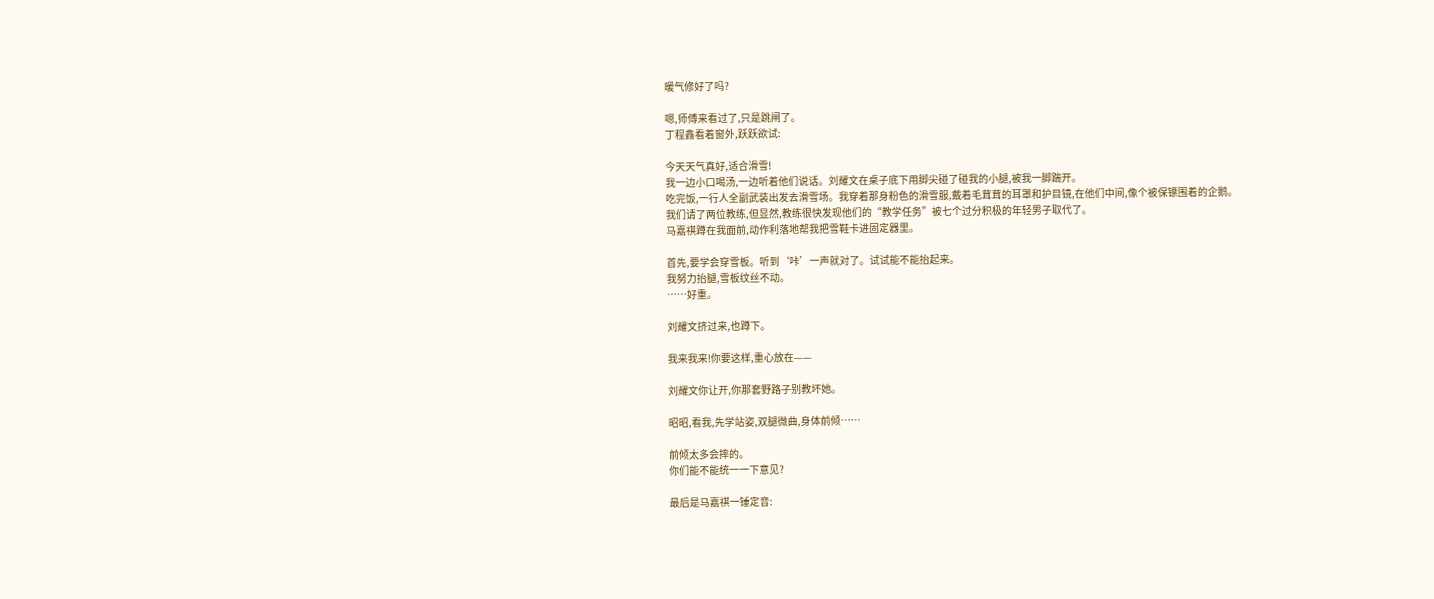暖气修好了吗?

嗯,师傅来看过了,只是跳闸了。
丁程鑫看着窗外,跃跃欲试:

今天天气真好,适合滑雪!
我一边小口喝汤,一边听着他们说话。刘耀文在桌子底下用脚尖碰了碰我的小腿,被我一脚踹开。
吃完饭,一行人全副武装出发去滑雪场。我穿着那身粉色的滑雪服,戴着毛茸茸的耳罩和护目镜,在他们中间,像个被保镖围着的企鹅。
我们请了两位教练,但显然,教练很快发现他们的“教学任务”被七个过分积极的年轻男子取代了。
马嘉祺蹲在我面前,动作利落地帮我把雪鞋卡进固定器里。

首先,要学会穿雪板。听到‘咔’一声就对了。试试能不能抬起来。
我努力抬腿,雪板纹丝不动。
……好重。

刘耀文挤过来,也蹲下。

我来我来!你要这样,重心放在——

刘耀文你让开,你那套野路子别教坏她。

昭昭,看我,先学站姿,双腿微曲,身体前倾……

前倾太多会摔的。
你们能不能统一一下意见?

最后是马嘉祺一锤定音: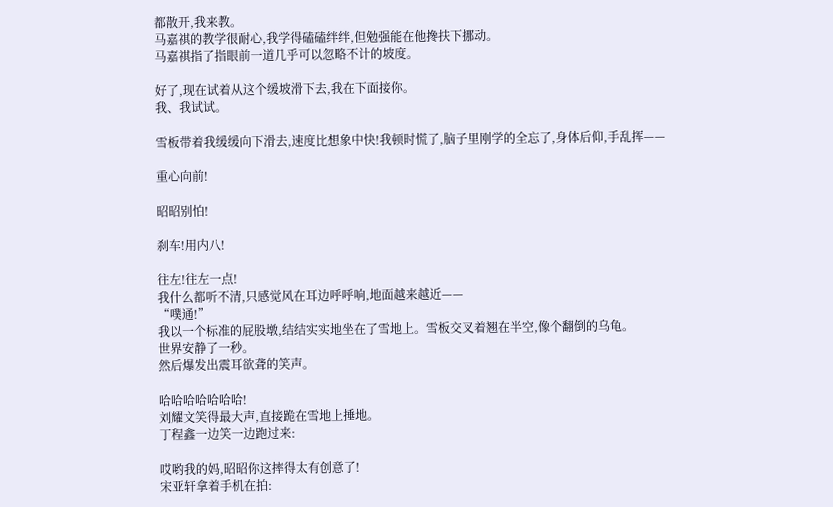都散开,我来教。
马嘉祺的教学很耐心,我学得磕磕绊绊,但勉强能在他搀扶下挪动。
马嘉祺指了指眼前一道几乎可以忽略不计的坡度。

好了,现在试着从这个缓坡滑下去,我在下面接你。
我、我试试。

雪板带着我缓缓向下滑去,速度比想象中快!我顿时慌了,脑子里刚学的全忘了,身体后仰,手乱挥——

重心向前!

昭昭别怕!

刹车!用内八!

往左!往左一点!
我什么都听不清,只感觉风在耳边呼呼响,地面越来越近——
“噗通!”
我以一个标准的屁股墩,结结实实地坐在了雪地上。雪板交叉着翘在半空,像个翻倒的乌龟。
世界安静了一秒。
然后爆发出震耳欲聋的笑声。

哈哈哈哈哈哈哈!
刘耀文笑得最大声,直接跪在雪地上捶地。
丁程鑫一边笑一边跑过来:

哎哟我的妈,昭昭你这摔得太有创意了!
宋亚轩拿着手机在拍: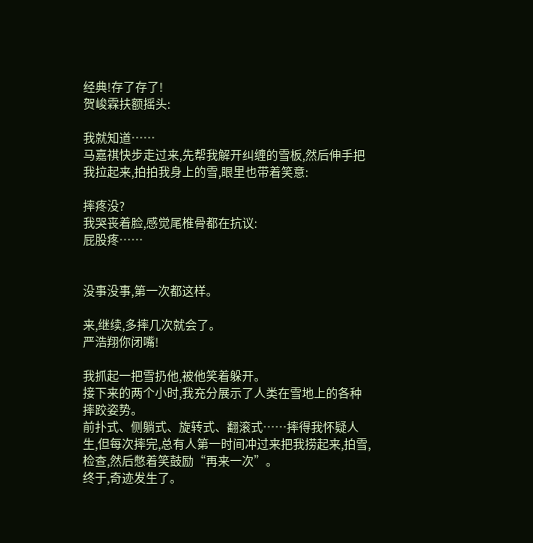经典!存了存了!
贺峻霖扶额摇头:

我就知道……
马嘉祺快步走过来,先帮我解开纠缠的雪板,然后伸手把我拉起来,拍拍我身上的雪,眼里也带着笑意:

摔疼没?
我哭丧着脸,感觉尾椎骨都在抗议:
屁股疼……


没事没事,第一次都这样。

来,继续,多摔几次就会了。
严浩翔你闭嘴!

我抓起一把雪扔他,被他笑着躲开。
接下来的两个小时,我充分展示了人类在雪地上的各种摔跤姿势。
前扑式、侧躺式、旋转式、翻滚式……摔得我怀疑人生,但每次摔完,总有人第一时间冲过来把我捞起来,拍雪,检查,然后憋着笑鼓励“再来一次”。
终于,奇迹发生了。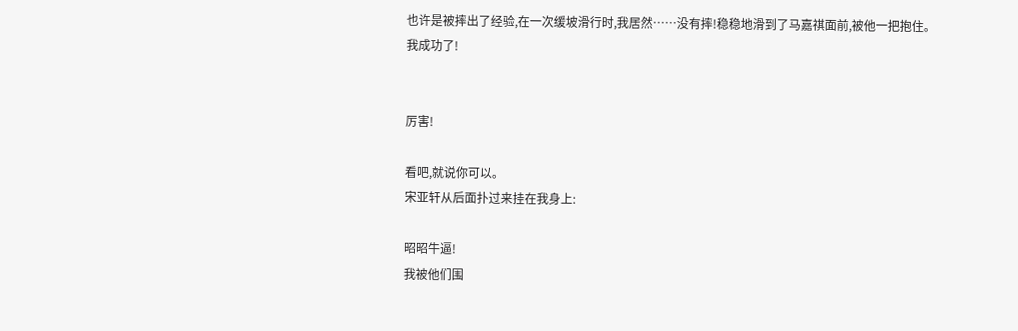也许是被摔出了经验,在一次缓坡滑行时,我居然……没有摔!稳稳地滑到了马嘉祺面前,被他一把抱住。
我成功了!


厉害!

看吧,就说你可以。
宋亚轩从后面扑过来挂在我身上:

昭昭牛逼!
我被他们围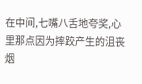在中间,七嘴八舌地夸奖,心里那点因为摔跤产生的沮丧烟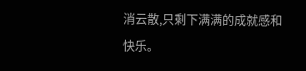消云散,只剩下满满的成就感和快乐。